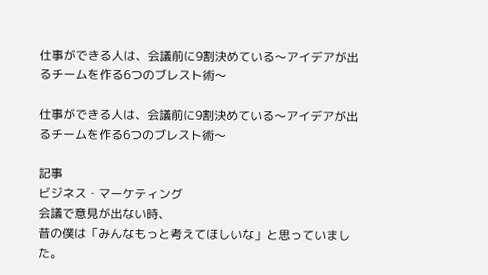仕事ができる人は、会議前に9割決めている〜アイデアが出るチームを作る6つのブレスト術〜

仕事ができる人は、会議前に9割決めている〜アイデアが出るチームを作る6つのブレスト術〜

記事
ビジネス・マーケティング
会議で意見が出ない時、
昔の僕は「みんなもっと考えてほしいな」と思っていました。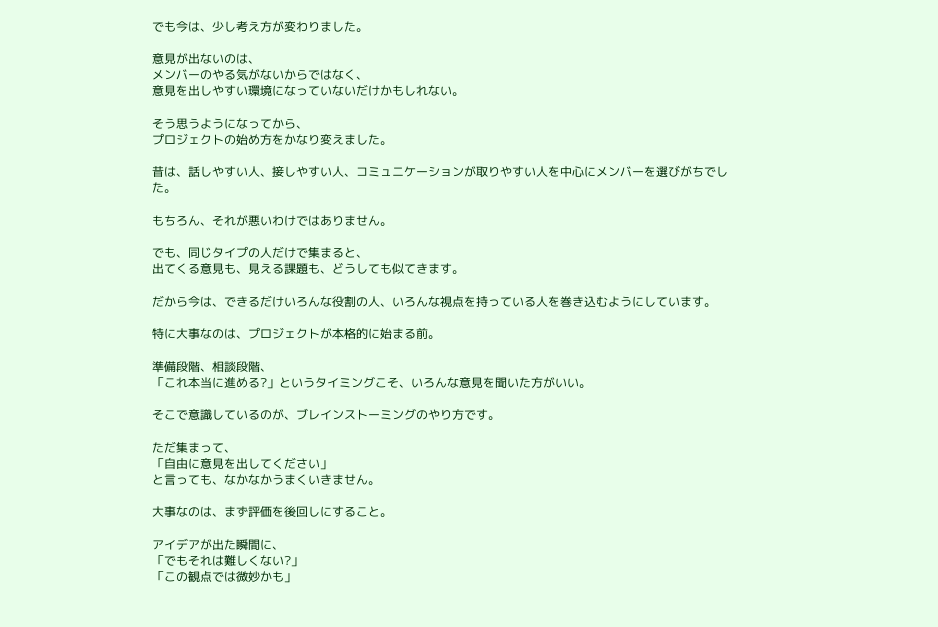でも今は、少し考え方が変わりました。

意見が出ないのは、
メンバーのやる気がないからではなく、
意見を出しやすい環境になっていないだけかもしれない。

そう思うようになってから、
プロジェクトの始め方をかなり変えました。

昔は、話しやすい人、接しやすい人、コミュニケーションが取りやすい人を中心にメンバーを選びがちでした。

もちろん、それが悪いわけではありません。

でも、同じタイプの人だけで集まると、
出てくる意見も、見える課題も、どうしても似てきます。

だから今は、できるだけいろんな役割の人、いろんな視点を持っている人を巻き込むようにしています。

特に大事なのは、プロジェクトが本格的に始まる前。

準備段階、相談段階、
「これ本当に進める?」というタイミングこそ、いろんな意見を聞いた方がいい。

そこで意識しているのが、ブレインストーミングのやり方です。

ただ集まって、
「自由に意見を出してください」
と言っても、なかなかうまくいきません。

大事なのは、まず評価を後回しにすること。

アイデアが出た瞬間に、
「でもそれは難しくない?」
「この観点では微妙かも」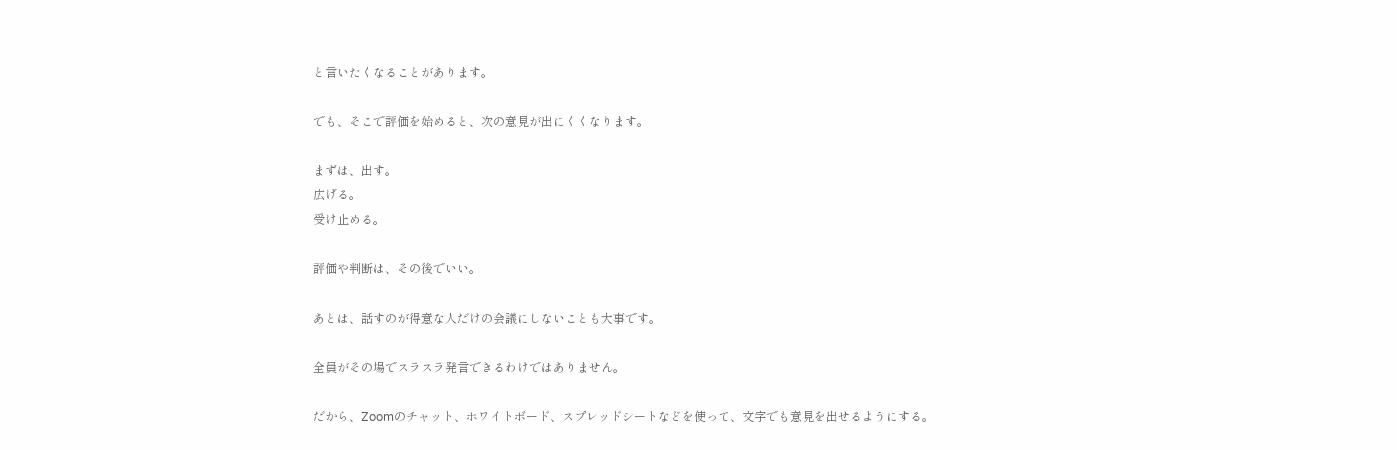と言いたくなることがあります。

でも、そこで評価を始めると、次の意見が出にくくなります。

まずは、出す。
広げる。
受け止める。

評価や判断は、その後でいい。

あとは、話すのが得意な人だけの会議にしないことも大事です。

全員がその場でスラスラ発言できるわけではありません。

だから、Zoomのチャット、ホワイトボード、スプレッドシートなどを使って、文字でも意見を出せるようにする。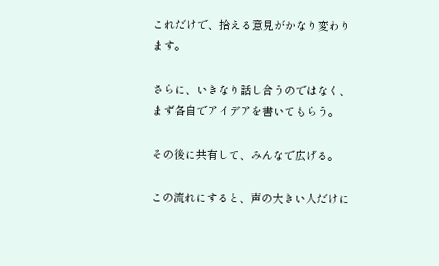これだけで、拾える意見がかなり変わります。

さらに、いきなり話し合うのではなく、まず各自でアイデアを書いてもらう。

その後に共有して、みんなで広げる。

この流れにすると、声の大きい人だけに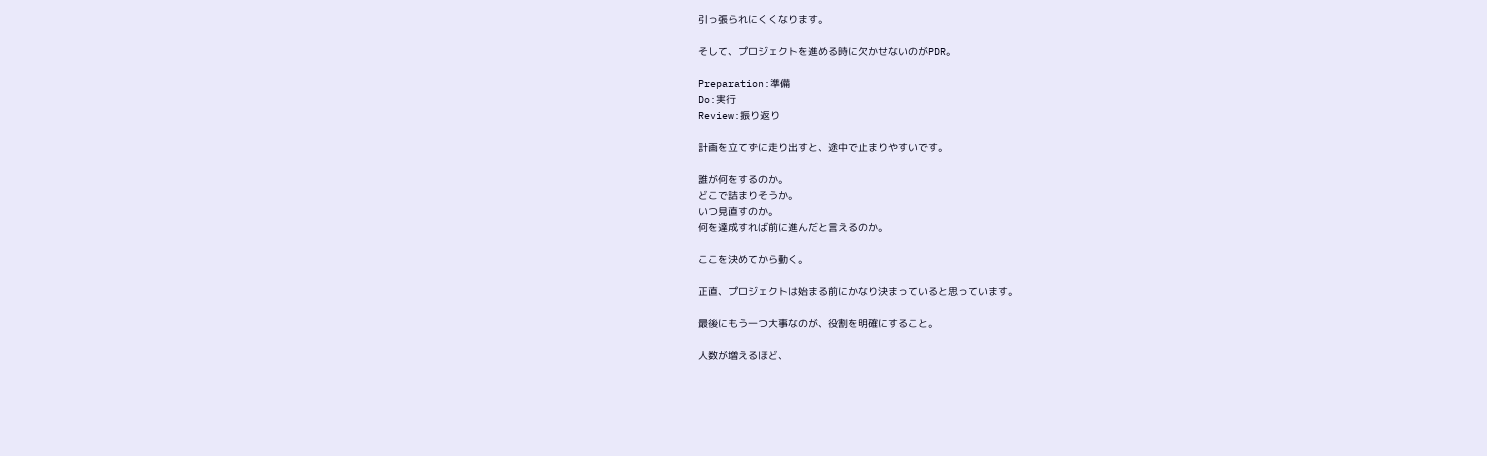引っ張られにくくなります。

そして、プロジェクトを進める時に欠かせないのがPDR。

Preparation:準備
Do:実行
Review:振り返り

計画を立てずに走り出すと、途中で止まりやすいです。

誰が何をするのか。
どこで詰まりそうか。
いつ見直すのか。
何を達成すれば前に進んだと言えるのか。

ここを決めてから動く。

正直、プロジェクトは始まる前にかなり決まっていると思っています。

最後にもう一つ大事なのが、役割を明確にすること。

人数が増えるほど、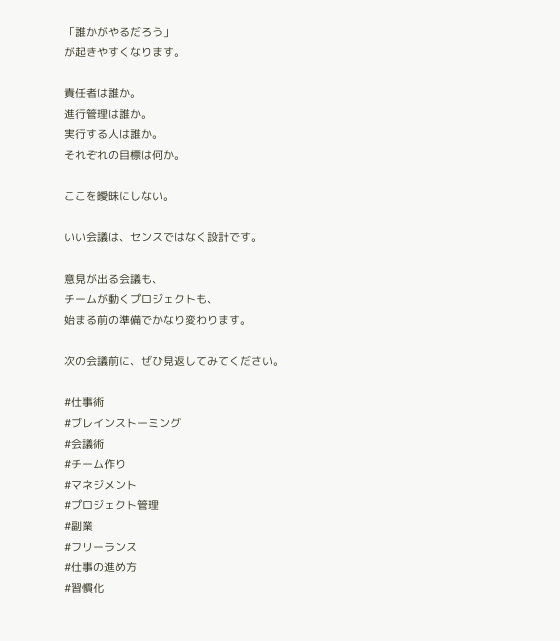「誰かがやるだろう」
が起きやすくなります。

責任者は誰か。
進行管理は誰か。
実行する人は誰か。
それぞれの目標は何か。

ここを曖昧にしない。

いい会議は、センスではなく設計です。

意見が出る会議も、
チームが動くプロジェクトも、
始まる前の準備でかなり変わります。

次の会議前に、ぜひ見返してみてください。

#仕事術
#ブレインストーミング
#会議術
#チーム作り
#マネジメント
#プロジェクト管理
#副業
#フリーランス
#仕事の進め方
#習慣化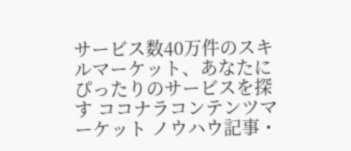サービス数40万件のスキルマーケット、あなたにぴったりのサービスを探す ココナラコンテンツマーケット ノウハウ記事・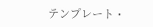テンプレート・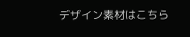デザイン素材はこちら